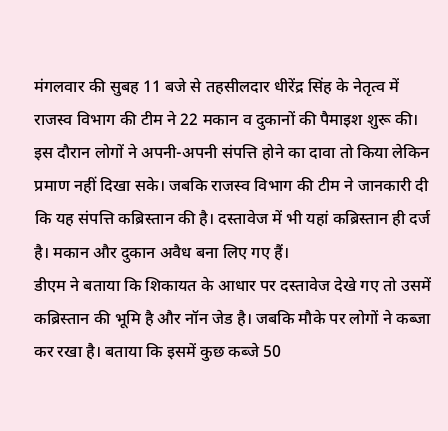मंगलवार की सुबह 11 बजे से तहसीलदार धीरेंद्र सिंह के नेतृत्व में राजस्व विभाग की टीम ने 22 मकान व दुकानों की पैमाइश शुरू की। इस दौरान लोगों ने अपनी-अपनी संपत्ति होने का दावा तो किया लेकिन प्रमाण नहीं दिखा सके। जबकि राजस्व विभाग की टीम ने जानकारी दी कि यह संपत्ति कब्रिस्तान की है। दस्तावेज में भी यहां कब्रिस्तान ही दर्ज है। मकान और दुकान अवैध बना लिए गए हैं।
डीएम ने बताया कि शिकायत के आधार पर दस्तावेज देखे गए तो उसमें कब्रिस्तान की भूमि है और नॉन जेड है। जबकि मौके पर लोगों ने कब्जा कर रखा है। बताया कि इसमें कुछ कब्जे 50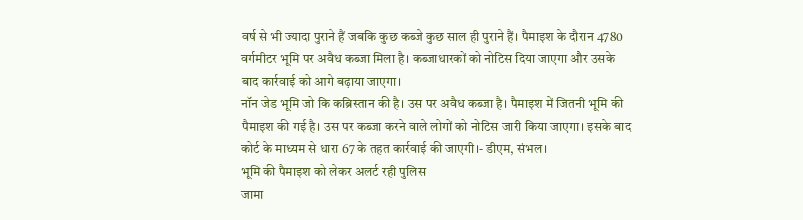वर्ष से भी ज्यादा पुराने हैं जबकि कुछ कब्जे कुछ साल ही पुराने हैं। पैमाइश के दौरान 4780 वर्गमीटर भूमि पर अवैध कब्जा मिला है। कब्जाधारकों को नोटिस दिया जाएगा और उसके बाद कार्रवाई को आगे बढ़ाया जाएगा।
नॉन जेड भूमि जो कि कब्रिस्तान की है। उस पर अवैध कब्जा है। पैमाइश में जितनी भूमि की पैमाइश की गई है। उस पर कब्जा करने वाले लोगों को नोटिस जारी किया जाएगा। इसके बाद कोर्ट के माध्यम से धारा 67 के तहत कार्रवाई की जाएगी।- डीएम, संभल।
भूमि की पैमाइश को लेकर अलर्ट रही पुलिस
जामा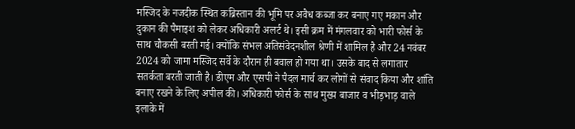मस्जिद के नजदीक स्थित कब्रिस्तान की भूमि पर अवैध कब्जा कर बनाए गए मकान और दुकान की पैमाइश को लेकर अधिकारी अलर्ट थे। इसी क्रम में मंगलवार को भारी फोर्स के साथ चौकसी बरती गई। क्योंकि संभल अतिसंवेदनशील श्रेणी में शामिल है और 24 नवंबर 2024 को जामा मस्जिद सर्वे के दौरान ही बवाल हो गया था। उसके बाद से लगातार सतर्कता बरती जाती है। डीएम और एसपी ने पैदल मार्च कर लोगों से संवाद किया और शांति बनाए रखने के लिए अपील की। अधिकारी फोर्स के साथ मुख्य बाजार व भीड़भाड़ वाले इलाके में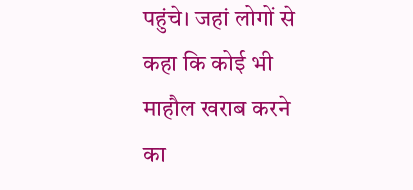पहुंचे। जहां लोगों से कहा कि कोई भी माहौल खराब करने का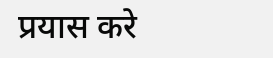प्रयास करे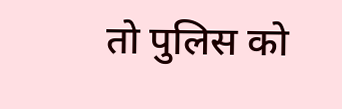तो पुलिस को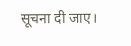सूचना दी जाए।